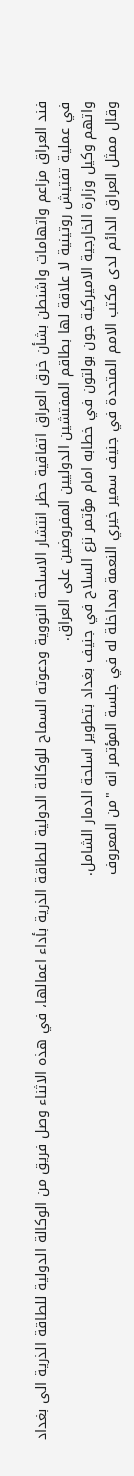فند العراق مزاعم واتهامات واشنطن بشأن خرق العراق اتفاقية حظر انتشار الاسلحة النووية ودعوته السماح للوكالة الدولية للطاقة الذرية بأداء اعمالها، في هذه الاثناء وصل فريق من الوكالة الدولية للطاقة الذرية الى بغداد في عملية تفتيش روتينية لا علاقة لها بطاقم المفتشين الدوليين المفروضين على العراق.
واتهم وكيل وزارة الخارجية الاميركية جون بولتون في خطابه امام مؤتمر نزع السلاح في جنيف بغداد بتطوير اسلحة الدمار الشامل.
وقال ممثل العراق الدائم لدى مكتب الامم المتحدة في جنيف سمير خيري النعمة بمداخلة له في جلسة المؤتمر انه "من المعروف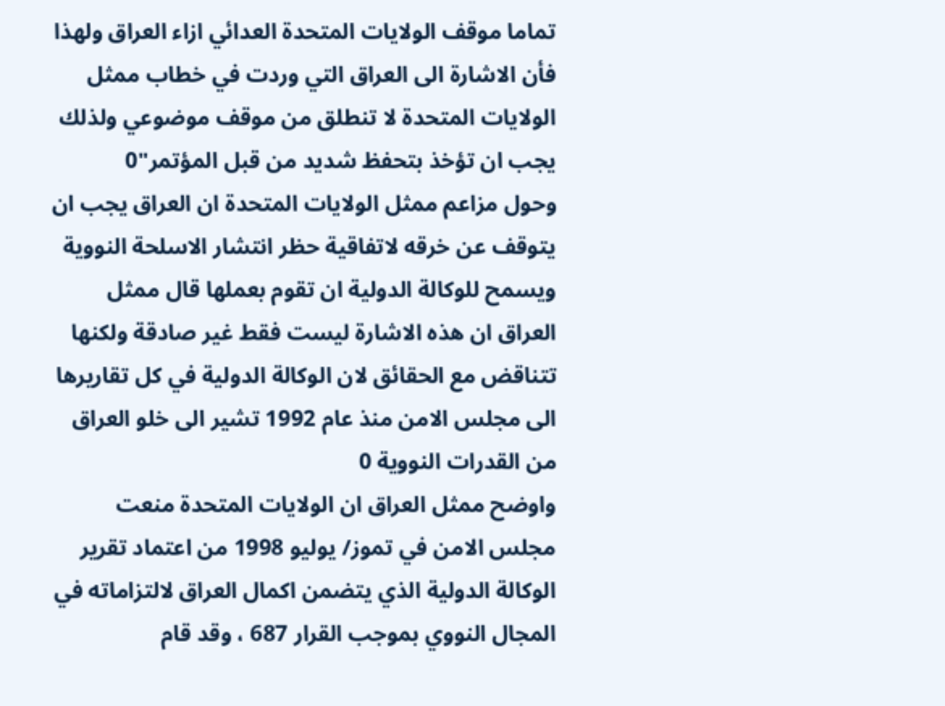تماما موقف الولايات المتحدة العدائي ازاء العراق ولهذا فأن الاشارة الى العراق التي وردت في خطاب ممثل الولايات المتحدة لا تنطلق من موقف موضوعي ولذلك يجب ان تؤخذ بتحفظ شديد من قبل المؤتمر"0
وحول مزاعم ممثل الولايات المتحدة ان العراق يجب ان يتوقف عن خرقه لاتفاقية حظر انتشار الاسلحة النووية ويسمح للوكالة الدولية ان تقوم بعملها قال ممثل العراق ان هذه الاشارة ليست فقط غير صادقة ولكنها تتناقض مع الحقائق لان الوكالة الدولية في كل تقاريرها الى مجلس الامن منذ عام 1992 تشير الى خلو العراق من القدرات النووية 0
واوضح ممثل العراق ان الولايات المتحدة منعت مجلس الامن في تموز/ يوليو 1998 من اعتماد تقرير الوكالة الدولية الذي يتضمن اكمال العراق لالتزاماته في المجال النووي بموجب القرار 687 ، وقد قام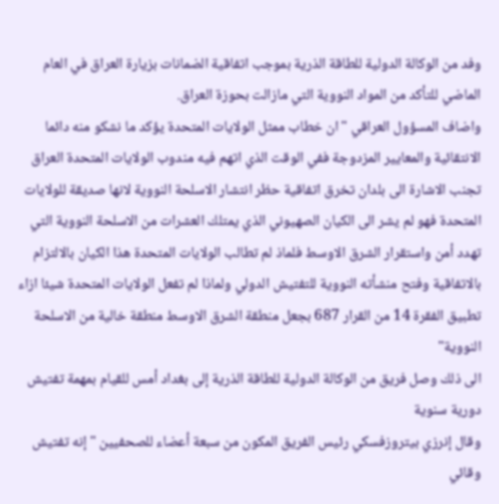وفد من الوكالة الدولية للطاقة الذرية بموجب اتفاقية الضمانات بزيارة العراق في العام الماضي للتأكد من المواد النووية التي مازالت بحوزة العراق.
واضاف المسؤول العراقي "ان خطاب ممثل الولايات المتحدة يؤكد ما نشكو منه دائما الانتقائية والمعايير المزدوجة ففي الوقت الذي اتهم فيه مندوب الولايات المتحدة العراق تجنب الاشارة الى بلدان تخرق اتفاقية حظر انتشار الاسلحة النووية لانها صديقة للولايات المتحدة فهو لم يشر الى الكيان الصهيوني الذي يمتلك العشرات من الاسلحة النووية التي تهدد أمن واستقرار الشرق الاوسط فلماذ لم تطالب الولايات المتحدة هذا الكيان بالالتزام بالاتفاقية وفتح منشأته النووية للتفتيش الدولي ولماذا لم تفعل الولايات المتحدة شيئا ازاء تطبيق الفقرة 14 من القرار 687 بجعل منطقة الشرق الاوسط منطقة خالية من الاسلحة النووية"
الى ذلك وصل فريق من الوكالة الدولية للطاقة الذرية إلى بغداد أمس للقيام بمهمة تفتيش دورية سنوية
وقال إنرزي بيتروزفسكي رئيس الفريق المكون من سبعة أعضاء للصحفيين "إنه تفتيش وقائي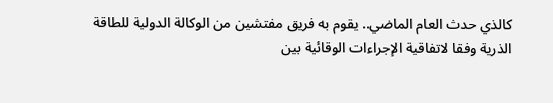كالذي حدث العام الماضي.. يقوم به فريق مفتشين من الوكالة الدولية للطاقة الذرية وفقا لاتفاقية الإجراءات الوقائية بين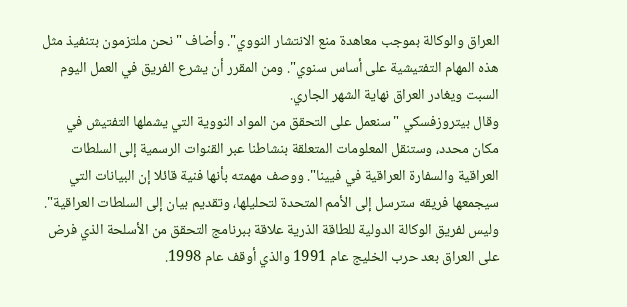العراق والوكالة بموجب معاهدة منع الانتشار النووي". وأضاف "نحن ملتزمون بتنفيذ مثل هذه المهام التفتيشية على أساس سنوي". ومن المقرر أن يشرع الفريق في العمل اليوم السبت ويغادر العراق نهاية الشهر الجاري.
وقال بيتروزفسكي "سنعمل على التحقق من المواد النووية التي يشملها التفتيش في مكان محدد، وستنقل المعلومات المتعلقة بنشاطنا عبر القنوات الرسمية إلى السلطات العراقية والسفارة العراقية في فيينا". ووصف مهمته بأنها فنية قائلا إن البيانات التي سيجمعها فريقه سترسل إلى الأمم المتحدة لتحليلها، وتقديم بيان إلى السلطات العراقية".
وليس لفريق الوكالة الدولية للطاقة الذرية علاقة ببرنامج التحقق من الأسلحة الذي فرض على العراق بعد حرب الخليج عام 1991 والذي أوقف عام 1998.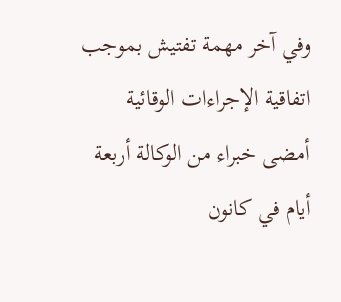وفي آخر مهمة تفتيش بموجب اتفاقية الإجراءات الوقائية أمضى خبراء من الوكالة أربعة أيام في كانون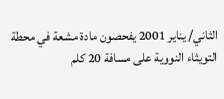الثاني/ يناير 2001 يفحصون مادة مشعة في محطة التويثاء النووية على مسافة 20 كلم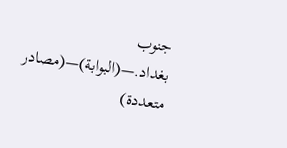جنوب بغداد.—(البوابة)—(مصادر متعددة)